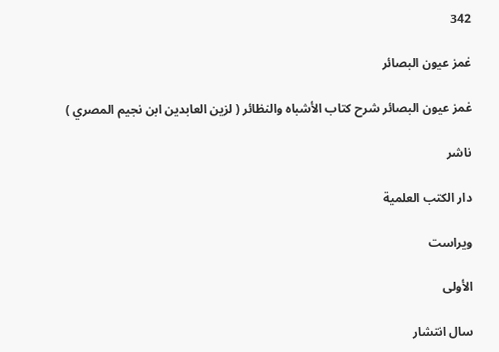342

غمز عیون البصائر

غمز عيون البصائر شرح كتاب الأشباه والنظائر ( لزين العابدين ابن نجيم المصري )

ناشر

دار الكتب العلمية

ویراست

الأولى

سال انتشار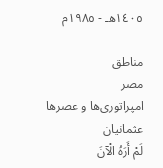١٤٠٥هـ - ١٩٨٥م

مناطق
مصر
امپراتوری‌ها و عصرها
عثمانیان
لَمْ أَرَهُ الْآنَ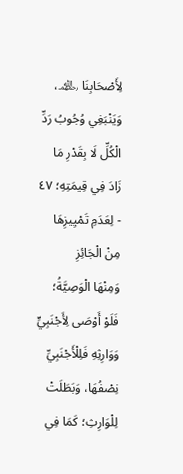لِأَصْحَابِنَا ﵏، وَيَنْبَغِي وُجُوبُ رَدِّ الْكُلِّ لَا بِقَدْرِ مَا زَادَ فِي قِيمَتِهِ؛ ٤٧ - لِعَدَمِ تَمْيِيزِهَا مِنْ الْجَائِزِ
وَمِنْهَا الْوَصِيَّةُ؛ فَلَوْ أَوْصَى لِأَجْنَبِيٍّ وَوَارِثِهِ فَلِلْأَجْنَبِيِّ نِصْفُهَا، وَبَطَلَتْ لِلْوَارِثِ؛ كَمَا فِي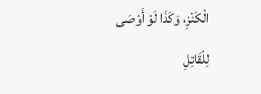الْكَنْزِ، وَكَذَا لَوْ أَوْصَى لِلْقَاتِلِ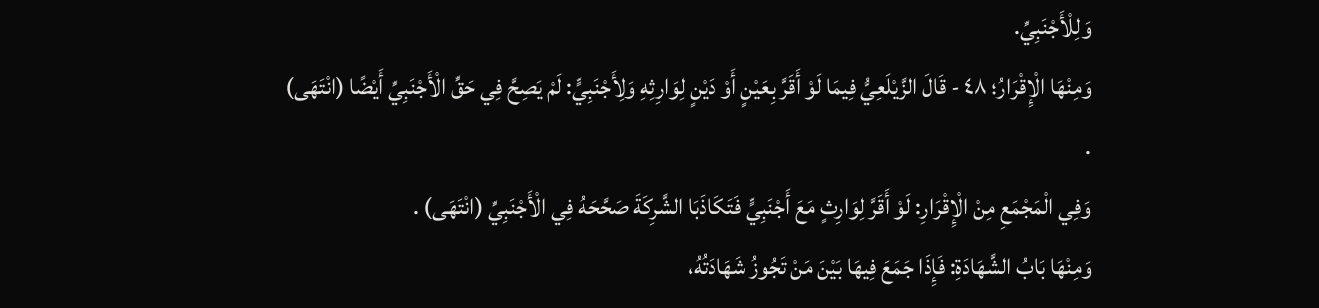وَلِلْأَجْنَبِيِّ.
وَمِنْهَا الْإِقْرَارُ؛ ٤٨ - قَالَ الزَّيْلَعِيُّ فِيمَا لَوْ أَقَرَّ بِعَيْنٍ أَوْ دَيْنٍ لِوَارِثِهِ وَلِأَجْنَبِيٍّ: لَمْ يَصِحَّ فِي حَقِّ الْأَجْنَبِيِّ أَيْضًا (انْتَهَى) .
وَفِي الْمَجْمَعِ مِنْ الْإِقْرَارِ: لَوْ أَقَرَّ لِوَارِثٍ مَعَ أَجْنَبِيٍّ فَتَكَاذَبَا الشَّرِكَةَ صَحَّحَهُ فِي الْأَجْنَبِيِّ (انْتَهَى) .
وَمِنْهَا بَابُ الشَّهَادَةِ: فَإِذَا جَمَعَ فِيهَا بَيْنَ مَنْ تَجُوزُ شَهَادَتُهُ،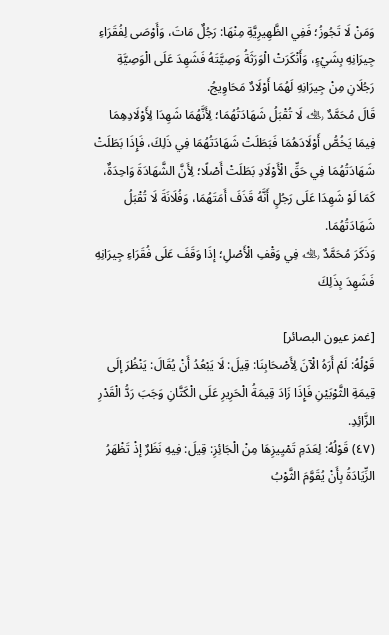وَمَنْ لَا تَجُوزُ؛ فَفِي الظَّهِيرِيَّةِ مِنْهَا: رَجُلٌ مَاتَ، وَأَوْصَى لِفُقَرَاءِ جِيرَانِهِ بِشَيْءٍ، وَأَنْكَرَتْ الْوَرَثَةُ وَصِيَّتَهُ فَشَهِدَ عَلَى الْوَصِيَّةِ رَجُلَانِ مِنْ جِيرَانِهِ لَهُمَا أَوْلَادٌ مَحَاوِيجُ.
قَالَ مُحَمَّدٌ ﵀ لَا تُقْبَلُ شَهَادَتُهُمَا؛ لِأَنَّهُمَا شَهِدَا لِأَوْلَادِهِمَا فِيمَا يَخُصُّ أَوْلَادَهُمَا فَبَطَلَتْ شَهَادَتُهُمَا فِي ذَلِكَ، فَإِذَا بَطَلَتْ شَهَادَتُهُمَا فِي حَقِّ الْأَوْلَادِ بَطَلَتْ أَصْلًا؛ لِأَنَّ الشَّهَادَةَ وَاحِدَةٌ، كَمَا لَوْ شَهِدَا عَلَى رَجُلٍ أَنَّهُ قَذَفَ أَمَتَهُمَا، وَفُلَانَةَ لَا تُقْبَلُ شَهَادَتُهُمَا.
وَذَكَرَ مُحَمَّدٌ ﵀ فِي وَقْفِ الْأَصْلِ؛ إذَا وَقَفَ عَلَى فُقَرَاءِ جِيرَانِهِ فَشَهِدَ بِذَلِكَ

[غمز عيون البصائر]
قَوْلُهُ: لَمْ أَرَهُ الْآنَ لِأَصْحَابِنَا: قِيلَ: لَا يَبْعُدُ أَنْ يُقَالَ: يَنْظُرَ إلَى قِيمَةِ الثَّوْبَيْنِ فَإِذَا زَادَ قِيمَةُ الْحَرِيرِ عَلَى الْكَتَّانِ وَجَبَ رَدُّ الْقَدْرِ الزَّائِدِ.
(٤٧) قَوْلُهُ: لِعَدَمِ تَمْيِيزِهَا مِنْ الْجَائِزِ: قِيلَ: فِيهِ نَظَرٌ إذْ تَظْهَرُ الزِّيَادَةُ بِأَنْ يُقَوَّمَ الثَّوْبُ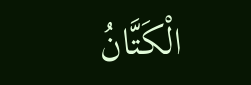الْكَتَّانُ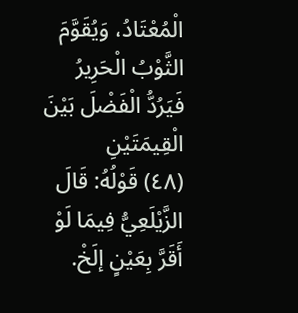الْمُعْتَادُ، وَيُقَوَّمَ الثَّوْبُ الْحَرِيرُ فَيَرُدُّ الْفَضْلَ بَيْنَ الْقِيمَتَيْنِ
(٤٨) قَوْلُهُ: قَالَ الزَّيْلَعِيُّ فِيمَا لَوْ أَقَرَّ بِعَيْنٍ إلَخْ.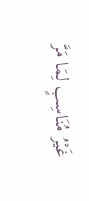غَيْرُ مُنَاسِبٍ لِمَا مَرَّ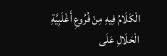الْكَلَامُ فِيهِ مِنْ فُرُوعِ أَغْلَبِيَّةِ الْحَلَالِ عَلَى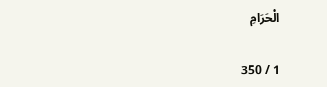الْحَرَامِ

1 / 350